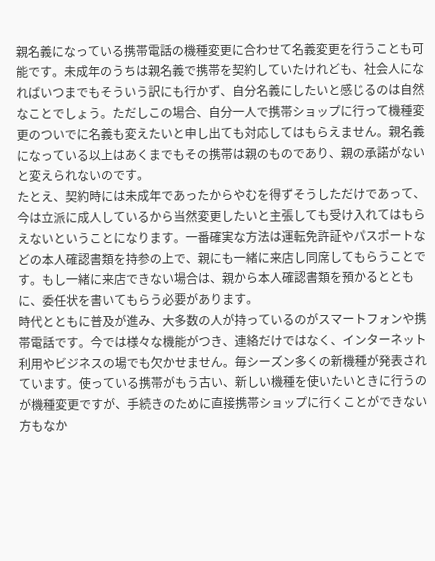親名義になっている携帯電話の機種変更に合わせて名義変更を行うことも可能です。未成年のうちは親名義で携帯を契約していたけれども、社会人になればいつまでもそういう訳にも行かず、自分名義にしたいと感じるのは自然なことでしょう。ただしこの場合、自分一人で携帯ショップに行って機種変更のついでに名義も変えたいと申し出ても対応してはもらえません。親名義になっている以上はあくまでもその携帯は親のものであり、親の承諾がないと変えられないのです。
たとえ、契約時には未成年であったからやむを得ずそうしただけであって、今は立派に成人しているから当然変更したいと主張しても受け入れてはもらえないということになります。一番確実な方法は運転免許証やパスポートなどの本人確認書類を持参の上で、親にも一緒に来店し同席してもらうことです。もし一緒に来店できない場合は、親から本人確認書類を預かるとともに、委任状を書いてもらう必要があります。
時代とともに普及が進み、大多数の人が持っているのがスマートフォンや携帯電話です。今では様々な機能がつき、連絡だけではなく、インターネット利用やビジネスの場でも欠かせません。毎シーズン多くの新機種が発表されています。使っている携帯がもう古い、新しい機種を使いたいときに行うのが機種変更ですが、手続きのために直接携帯ショップに行くことができない方もなか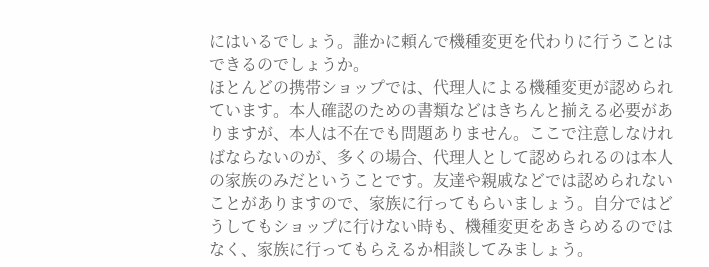にはいるでしょう。誰かに頼んで機種変更を代わりに行うことはできるのでしょうか。
ほとんどの携帯ショップでは、代理人による機種変更が認められています。本人確認のための書類などはきちんと揃える必要がありますが、本人は不在でも問題ありません。ここで注意しなければならないのが、多くの場合、代理人として認められるのは本人の家族のみだということです。友達や親戚などでは認められないことがありますので、家族に行ってもらいましょう。自分ではどうしてもショップに行けない時も、機種変更をあきらめるのではなく、家族に行ってもらえるか相談してみましょう。